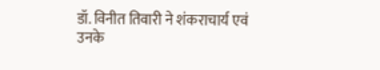डॉ. विनीत तिवारी ने शंकराचार्य एवं उनके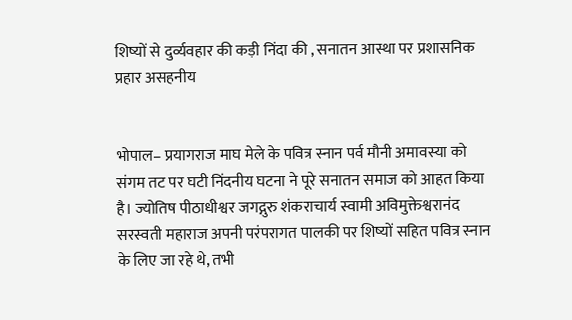शिष्यों से दुर्व्यवहार की कड़ी निंदा की , सनातन आस्था पर प्रशासनिक प्रहार असहनीय


भोपाल– प्रयागराज माघ मेले के पवित्र स्नान पर्व मौनी अमावस्या को संगम तट पर घटी निंदनीय घटना ने पूरे सनातन समाज को आहत किया है। ज्योतिष पीठाधीश्वर जगद्गुरु शंकराचार्य स्वामी अविमुक्तेश्वरानंद सरस्वती महाराज अपनी परंपरागत पालकी पर शिष्यों सहित पवित्र स्नान के लिए जा रहे थे, तभी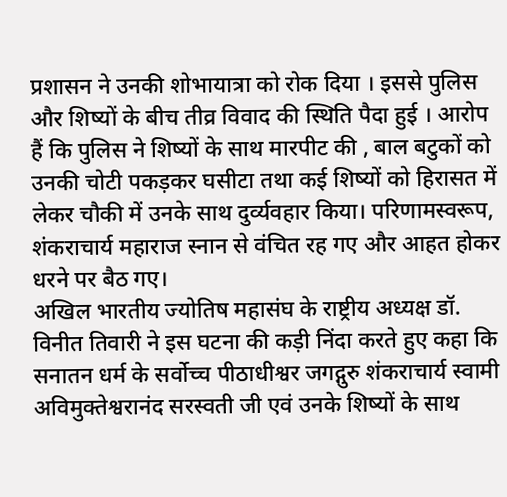प्रशासन ने उनकी शोभायात्रा को रोक दिया । इससे पुलिस और शिष्यों के बीच तीव्र विवाद की स्थिति पैदा हुई । आरोप हैं कि पुलिस ने शिष्यों के साथ मारपीट की , बाल बटुकों को उनकी चोटी पकड़कर घसीटा तथा कई शिष्यों को हिरासत में लेकर चौकी में उनके साथ दुर्व्यवहार किया। परिणामस्वरूप, शंकराचार्य महाराज स्नान से वंचित रह गए और आहत होकर धरने पर बैठ गए।
अखिल भारतीय ज्योतिष महासंघ के राष्ट्रीय अध्यक्ष डॉ. विनीत तिवारी ने इस घटना की कड़ी निंदा करते हुए कहा कि सनातन धर्म के सर्वोच्च पीठाधीश्वर जगद्गुरु शंकराचार्य स्वामी अविमुक्तेश्वरानंद सरस्वती जी एवं उनके शिष्यों के साथ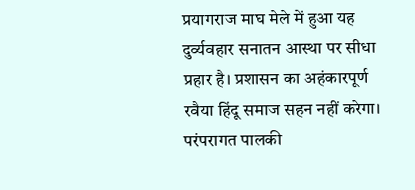प्रयागराज माघ मेले में हुआ यह दुर्व्यवहार सनातन आस्था पर सीधा प्रहार है। प्रशासन का अहंकारपूर्ण रवैया हिंदू समाज सहन नहीं करेगा। परंपरागत पालकी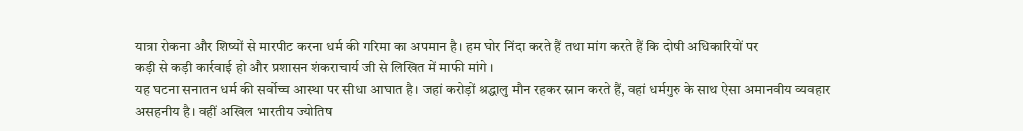यात्रा रोकना और शिष्यों से मारपीट करना धर्म की गरिमा का अपमान है। हम घोर निंदा करते हैं तथा मांग करते हैं कि दोषी अधिकारियों पर
कड़ी से कड़ी कार्रवाई हो और प्रशासन शंकराचार्य जी से लिखित में माफी मांगे ।
यह घटना सनातन धर्म की सर्वोच्च आस्था पर सीधा आघात है। जहां करोड़ों श्रद्धालु मौन रहकर स्नान करते हैं, वहां धर्मगुरु के साथ ऐसा अमानवीय व्यवहार असहनीय है। वहीं अखिल भारतीय ज्योतिष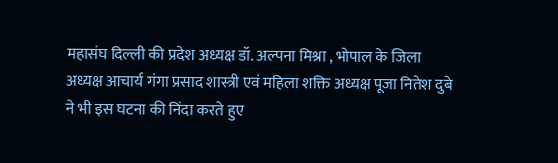महासंघ दिल्ली की प्रदेश अध्यक्ष डॉ. अल्पना मिश्रा , भोपाल के जिला अध्यक्ष आचार्य गंगा प्रसाद शास्त्री एवं महिला शक्ति अध्यक्ष पूजा नितेश दुबे ने भी इस घटना की निंदा करते हुए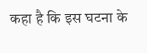कहा है कि इस घटना के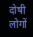दोषी लोगों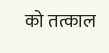को तत्काल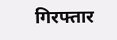गिरफ्तार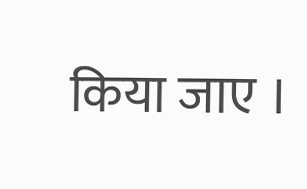किया जाए ।